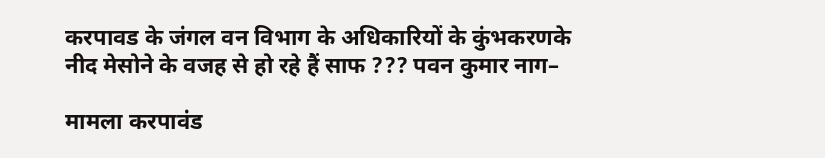करपावड के जंगल वन विभाग के अधिकारियों के कुंभकरणके नीद मेसोने के वजह से हो रहे हैं साफ ??? पवन कुमार नाग–

मामला करपावंड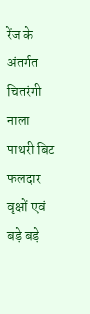रेंज के अंतर्गत चितरंगी नाला पाथरी बिट
फलदार वृक्षों एवं बड़े बड़े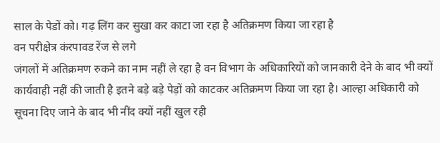साल के पेडों को। गढ़ लिंग कर सुखा कर काटा जा रहा है अतिक्रमण किया जा रहा है
वन परीक्षेत्र कंरपावड रेंज से लगे
जंगलों में अतिक्रमण रुकने का नाम नहीं ले रहा है वन विभाग के अधिकारियों को जानकारी देने के बाद भी क्यों कार्यवाही नहीं की जाती है इतने बड़े बड़े पेड़ों को काटकर अतिक्रमण किया जा रहा है। आल्हा अधिकारी को सूचना दिए जाने के बाद भी नींद क्यों नहीं खुल रही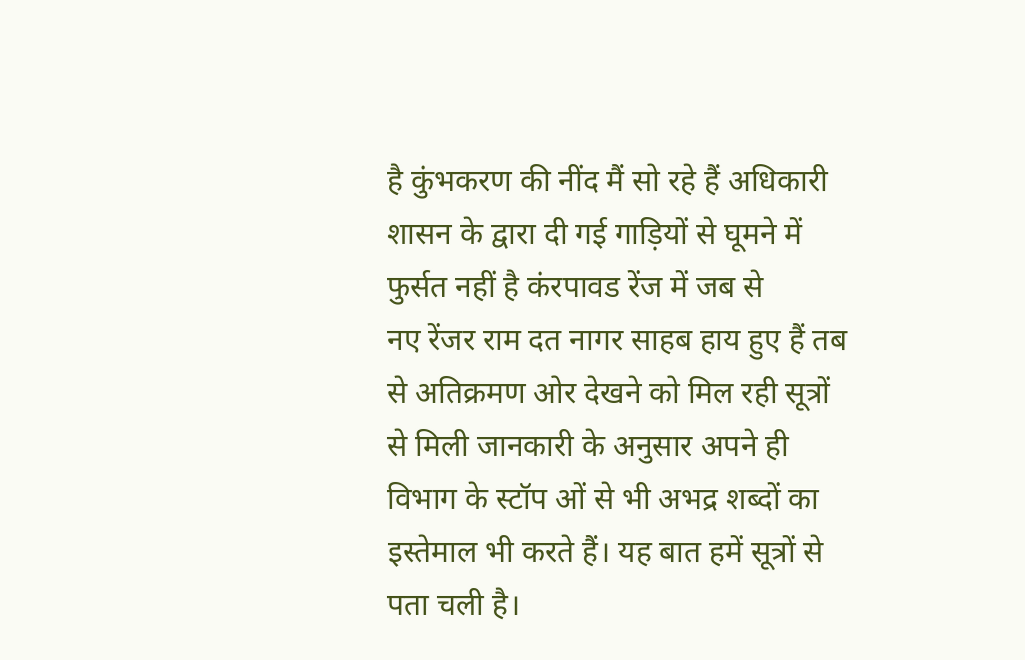है कुंभकरण की नींद मैं सो रहे हैं अधिकारी शासन के द्वारा दी गई गाड़ियों से घूमने में फुर्सत नहीं है कंरपावड रेंज में जब से
नए रेंजर राम दत नागर साहब हाय हुए हैं तब से अतिक्रमण ओर देखने को मिल रही सूत्रों से मिली जानकारी के अनुसार अपने ही विभाग के स्टॉप ओं से भी अभद्र शब्दों का इस्तेमाल भी करते हैं। यह बात हमें सूत्रों से पता चली है।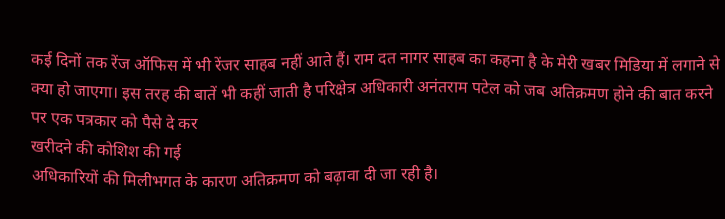कई दिनों तक रेंज ऑफिस में भी रेंजर साहब नहीं आते हैं। राम दत नागर साहब का कहना है के मेरी खबर मिडिया में लगाने से क्या हो जाएगा। इस तरह की बातें भी कहीं जाती है परिक्षेत्र अधिकारी अनंतराम पटेल को जब अतिक्रमण होने की बात करने पर एक पत्रकार को पैसे दे कर
खरीदने की कोशिश की गई
अधिकारियों की मिलीभगत के कारण अतिक्रमण को बढ़ावा दी जा रही है।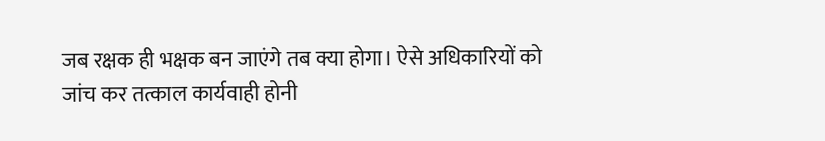जब रक्षक ही भक्षक बन जाएंगे तब क्या होगा। ऐसे अधिकारियों को जांच कर तत्काल कार्यवाही होनी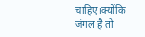चाहिए।क्योंकि जंगल है तो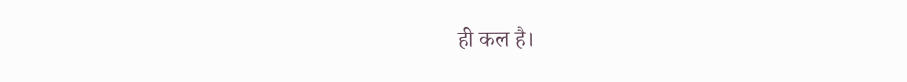ही कल है।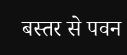बस्तर से पवन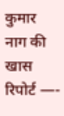कुमार नाग की खास रिपोर्ट —-